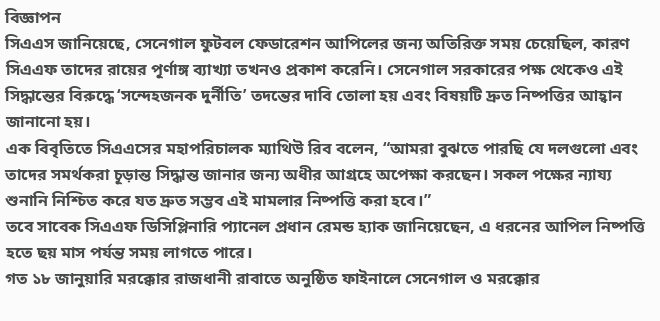বিজ্ঞাপন
সিএএস জানিয়েছে, সেনেগাল ফুটবল ফেডারেশন আপিলের জন্য অতিরিক্ত সময় চেয়েছিল, কারণ সিএএফ তাদের রায়ের পূর্ণাঙ্গ ব্যাখ্যা তখনও প্রকাশ করেনি। সেনেগাল সরকারের পক্ষ থেকেও এই সিদ্ধান্তের বিরুদ্ধে ‘সন্দেহজনক দুর্নীতি’ তদন্তের দাবি তোলা হয় এবং বিষয়টি দ্রুত নিষ্পত্তির আহ্বান জানানো হয়।
এক বিবৃতিতে সিএএসের মহাপরিচালক ম্যাথিউ রিব বলেন, “আমরা বুঝতে পারছি যে দলগুলো এবং তাদের সমর্থকরা চূড়ান্ত সিদ্ধান্ত জানার জন্য অধীর আগ্রহে অপেক্ষা করছেন। সকল পক্ষের ন্যায্য শুনানি নিশ্চিত করে যত দ্রুত সম্ভব এই মামলার নিষ্পত্তি করা হবে।”
তবে সাবেক সিএএফ ডিসিপ্লিনারি প্যানেল প্রধান রেমন্ড হ্যাক জানিয়েছেন, এ ধরনের আপিল নিষ্পত্তি হতে ছয় মাস পর্যন্ত সময় লাগতে পারে।
গত ১৮ জানুয়ারি মরক্কোর রাজধানী রাবাতে অনুষ্ঠিত ফাইনালে সেনেগাল ও মরক্কোর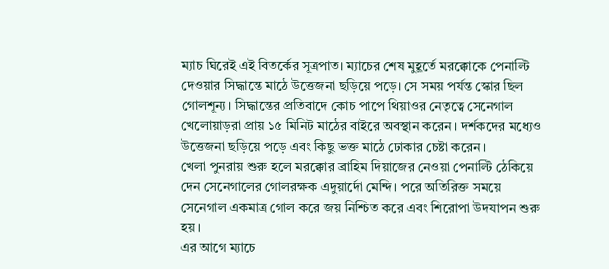ম্যাচ ঘিরেই এই বিতর্কের সূত্রপাত। ম্যাচের শেষ মুহূর্তে মরক্কোকে পেনাল্টি দেওয়ার সিদ্ধান্তে মাঠে উত্তেজনা ছড়িয়ে পড়ে। সে সময় পর্যন্ত স্কোর ছিল গোলশূন্য। সিদ্ধান্তের প্রতিবাদে কোচ পাপে থিয়াওর নেতৃত্বে সেনেগাল খেলোয়াড়রা প্রায় ১৫ মিনিট মাঠের বাইরে অবস্থান করেন। দর্শকদের মধ্যেও উত্তেজনা ছড়িয়ে পড়ে এবং কিছু ভক্ত মাঠে ঢোকার চেষ্টা করেন।
খেলা পুনরায় শুরু হলে মরক্কোর ব্রাহিম দিয়াজের নেওয়া পেনাল্টি ঠেকিয়ে দেন সেনেগালের গোলরক্ষক এদুয়ার্দো মেন্দি। পরে অতিরিক্ত সময়ে সেনেগাল একমাত্র গোল করে জয় নিশ্চিত করে এবং শিরোপা উদযাপন শুরু হয়।
এর আগে ম্যাচে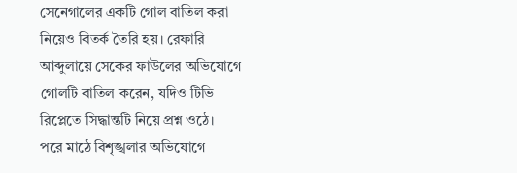সেনেগালের একটি গোল বাতিল করা নিয়েও বিতর্ক তৈরি হয়। রেফারি আব্দুলায়ে সেকের ফাউলের অভিযোগে গোলটি বাতিল করেন, যদিও টিভি রিপ্লেতে সিদ্ধান্তটি নিয়ে প্রশ্ন ওঠে।
পরে মাঠে বিশৃঙ্খলার অভিযোগে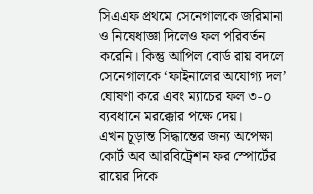সিএএফ প্রথমে সেনেগালকে জরিমানা ও নিষেধাজ্ঞা দিলেও ফল পরিবর্তন করেনি। কিন্তু আপিল বোর্ড রায় বদলে সেনেগালকে ‘ফাইনালের অযোগ্য দল’ ঘোষণা করে এবং ম্যাচের ফল ৩-০ ব্যবধানে মরক্কোর পক্ষে দেয়।
এখন চূড়ান্ত সিদ্ধান্তের জন্য অপেক্ষা কোর্ট অব আরবিট্রেশন ফর স্পোর্টের রায়ের দিকে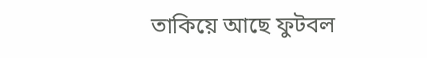তাকিয়ে আছে ফুটবল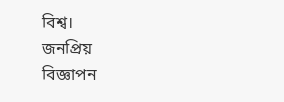বিশ্ব।
জনপ্রিয়
বিজ্ঞাপন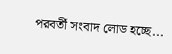পরবর্তী সংবাদ লোড হচ্ছে...